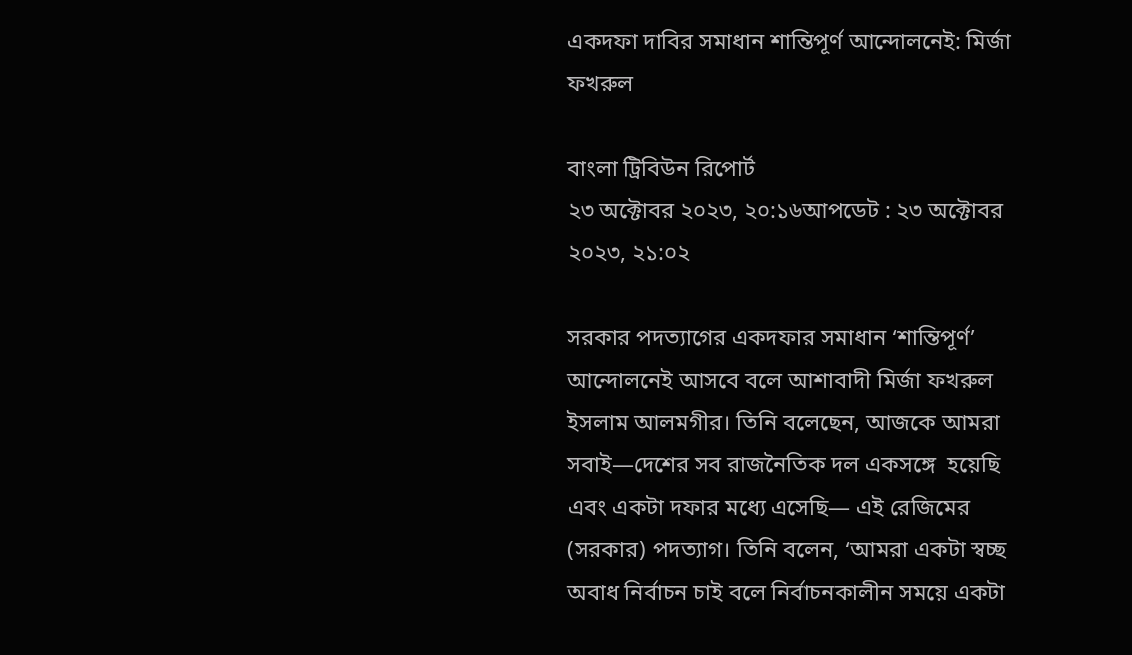একদফা দাবির সমাধান শান্তিপূর্ণ আন্দোলনেই: মির্জা ফখরুল

বাংলা ট্রিবিউন রিপোর্ট
২৩ অক্টোবর ২০২৩, ২০:১৬আপডেট : ২৩ অক্টোবর ২০২৩, ২১:০২

সরকার পদত্যাগের একদফার সমাধান ‘শান্তিপূর্ণ’ আন্দোলনেই আসবে বলে আশাবাদী মির্জা ফখরুল ইসলাম আলমগীর। তিনি বলেছেন, আজকে আমরা সবাই—দেশের সব রাজনৈতিক দল একসঙ্গে  হয়েছি এবং একটা দফার মধ্যে এসেছি— এই রেজিমের (সরকার) পদত্যাগ। তিনি বলেন, ‘আমরা একটা স্বচ্ছ অবাধ নির্বাচন চাই বলে নির্বাচনকালীন সময়ে একটা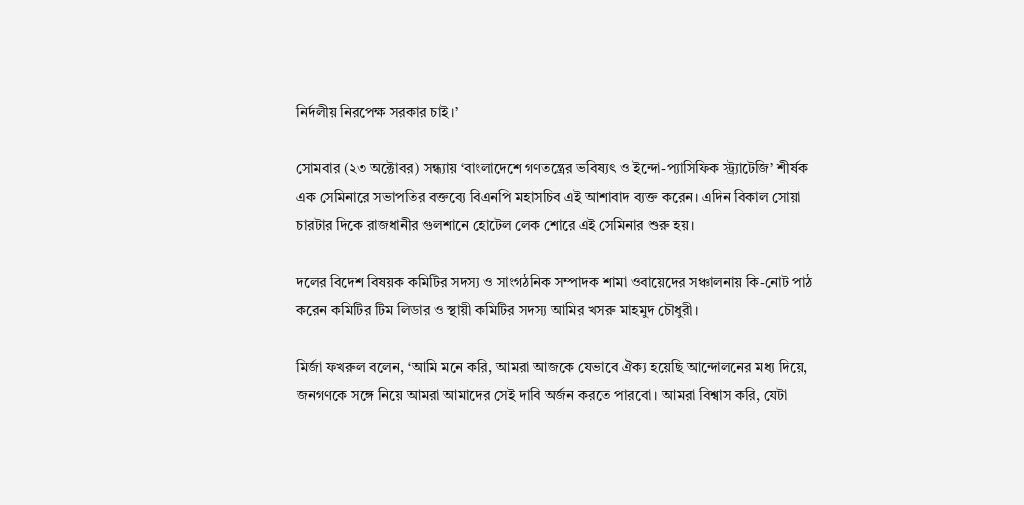নির্দলীয় নিরপেক্ষ সরকার চাই।’

সোমবার (২৩ অক্টোবর) সন্ধ্যায় ‘বাংলাদেশে গণতন্ত্রের ভবিষ্যৎ ও ইন্দো-প্যাসিফিক স্ট্র্যাটেজি’ শীর্ষক এক সেমিনারে সভাপতির বক্তব্যে বিএনপি মহাসচিব এই আশাবাদ ব্যক্ত করেন। এদিন বিকাল সোয়া চারটার দিকে রাজধানীর গুলশানে হোটেল লেক শোরে এই সেমিনার শুরু হয়।

দলের বিদেশ বিষয়ক কমিটির সদস্য ও সাংগঠনিক সম্পাদক শামা ওবায়েদের সঞ্চালনায় কি-নোট পাঠ করেন কমিটির টিম লিডার ও স্থায়ী কমিটির সদস্য আমির খসরু মাহমুদ চৌধুরী।

মির্জা ফখরুল বলেন, ‘আমি মনে করি, আমরা আজকে যেভাবে ঐক্য হয়েছি আন্দোলনের মধ্য দিয়ে, জনগণকে সঙ্গে নিয়ে আমরা আমাদের সেই দাবি অর্জন করতে পারবো। আমরা বিশ্বাস করি, যেটা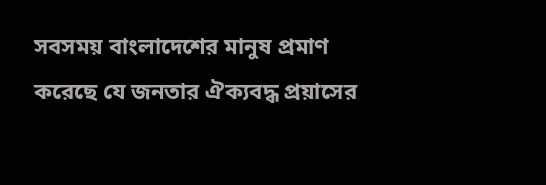সবসময় বাংলাদেশের মানুষ প্রমাণ করেছে যে জনতার ঐক্যবদ্ধ প্রয়াসের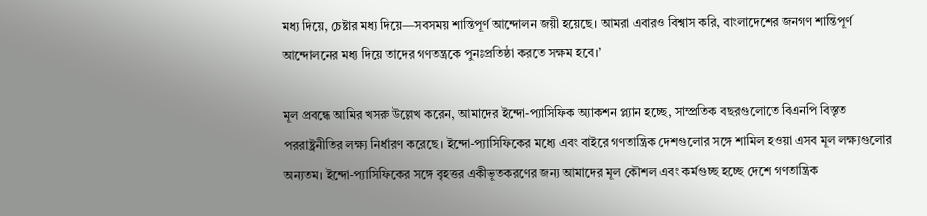মধ্য দিয়ে, চেষ্টার মধ্য দিয়ে—সবসময় শান্তিপূর্ণ আন্দোলন জয়ী হয়েছে। আমরা এবারও বিশ্বাস করি, বাংলাদেশের জনগণ শান্তিপূর্ণ আন্দোলনের মধ্য দিয়ে তাদের গণতন্ত্রকে পুনঃপ্রতিষ্ঠা করতে সক্ষম হবে।’

মূল প্রবন্ধে আমির খসরু উল্লেখ করেন, আমাদের ইন্দো-প্যাসিফিক অ্যাকশন প্ল্যান হচ্ছে, সাম্প্রতিক বছরগুলোতে বিএনপি বিস্তৃত পররাষ্ট্রনীতির লক্ষ্য নির্ধারণ করেছে। ইন্দো-প্যাসিফিকের মধ্যে এবং বাইরে গণতান্ত্রিক দেশগুলোর সঙ্গে শামিল হওয়া এসব মূল লক্ষ্যগুলোর অন্যতম। ইন্দো-প্যাসিফিকের সঙ্গে বৃহত্তর একীভূতকরণের জন্য আমাদের মূল কৌশল এবং কর্মগুচ্ছ হচ্ছে দেশে গণতান্ত্রিক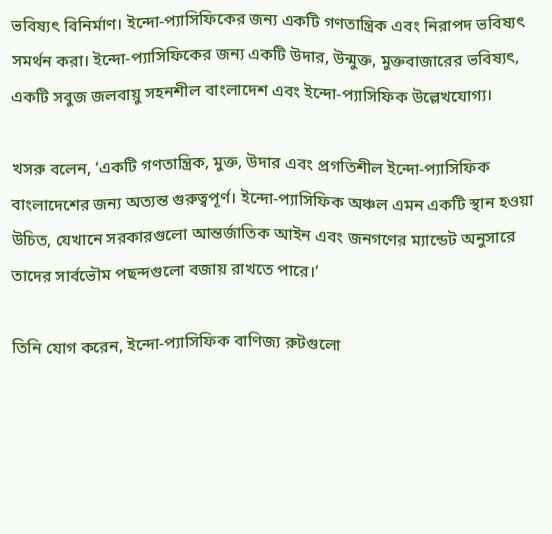ভবিষ্যৎ বিনির্মাণ। ইন্দো-প্যাসিফিকের জন্য একটি গণতান্ত্রিক এবং নিরাপদ ভবিষ্যৎ সমর্থন করা। ইন্দো-প্যাসিফিকের জন্য একটি উদার, উন্মুক্ত, মুক্তবাজারের ভবিষ্যৎ, একটি সবুজ জলবায়ু সহনশীল বাংলাদেশ এবং ইন্দো-প্যাসিফিক উল্লেখযোগ্য।

খসরু বলেন, ‘একটি গণতান্ত্রিক, মুক্ত, উদার এবং প্রগতিশীল ইন্দো-প্যাসিফিক বাংলাদেশের জন্য অত্যন্ত গুরুত্বপূর্ণ। ইন্দো-প্যাসিফিক অঞ্চল এমন একটি স্থান হওয়া উচিত, যেখানে সরকারগুলো আন্তর্জাতিক আইন এবং জনগণের ম্যান্ডেট অনুসারে তাদের সার্বভৌম পছন্দগুলো বজায় রাখতে পারে।’

তিনি যোগ করেন, ইন্দো-প্যাসিফিক বাণিজ্য রুটগুলো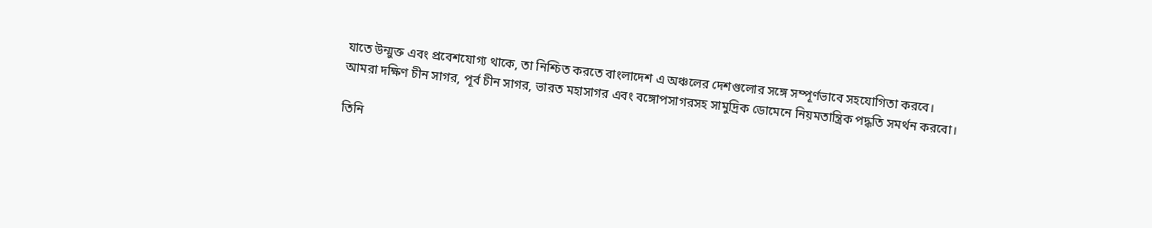যাতে উন্মুক্ত এবং প্রবেশযোগ্য থাকে, তা নিশ্চিত করতে বাংলাদেশ এ অঞ্চলের দেশগুলোর সঙ্গে সম্পূর্ণভাবে সহযোগিতা করবে। আমরা দক্ষিণ চীন সাগর, পূর্ব চীন সাগর, ভারত মহাসাগর এবং বঙ্গোপসাগরসহ সামুদ্রিক ডোমেনে নিয়মতান্ত্রিক পদ্ধতি সমর্থন করবো।

তিনি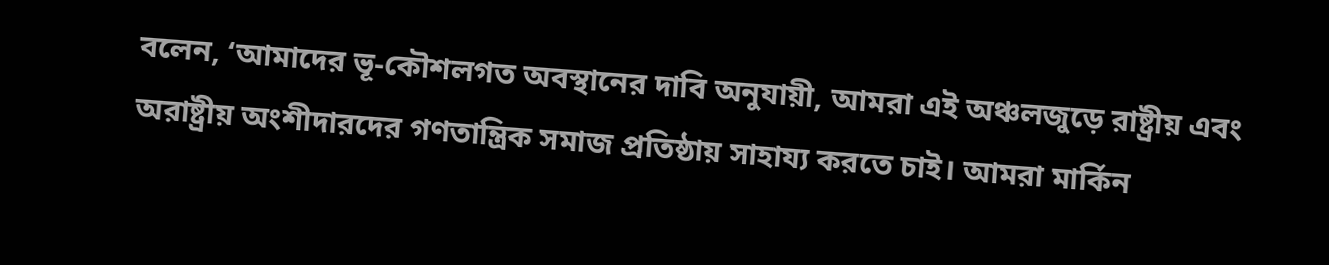বলেন, ‘আমাদের ভূ-কৌশলগত অবস্থানের দাবি অনুযায়ী, আমরা এই অঞ্চলজুড়ে রাষ্ট্রীয় এবং অরাষ্ট্রীয় অংশীদারদের গণতান্ত্রিক সমাজ প্রতিষ্ঠায় সাহায্য করতে চাই। আমরা মার্কিন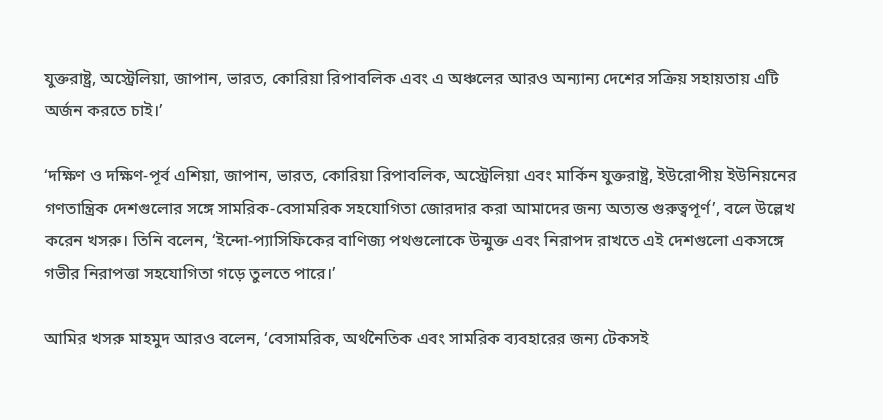যুক্তরাষ্ট্র, অস্ট্রেলিয়া, জাপান, ভারত, কোরিয়া রিপাবলিক এবং এ অঞ্চলের আরও অন্যান্য দেশের সক্রিয় সহায়তায় এটি অর্জন করতে চাই।’

‘দক্ষিণ ও দক্ষিণ-পূর্ব এশিয়া, জাপান, ভারত, কোরিয়া রিপাবলিক, অস্ট্রেলিয়া এবং মার্কিন যুক্তরাষ্ট্র, ইউরোপীয় ইউনিয়নের গণতান্ত্রিক দেশগুলোর সঙ্গে সামরিক-বেসামরিক সহযোগিতা জোরদার করা আমাদের জন্য অত্যন্ত গুরুত্বপূর্ণ’, বলে উল্লেখ করেন খসরু। তিনি বলেন, ‘ইন্দো-প্যাসিফিকের বাণিজ্য পথগুলোকে উন্মুক্ত এবং নিরাপদ রাখতে এই দেশগুলো একসঙ্গে গভীর নিরাপত্তা সহযোগিতা গড়ে তুলতে পারে।’

আমির খসরু মাহমুদ আরও বলেন, ‘বেসামরিক, অর্থনৈতিক এবং সামরিক ব্যবহারের জন্য টেকসই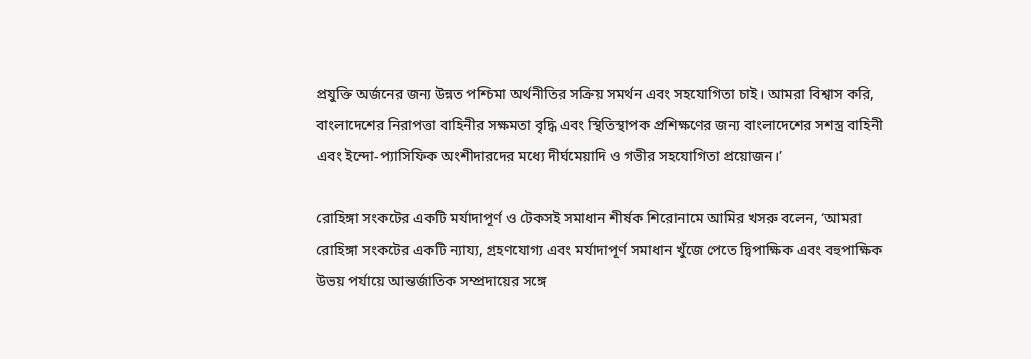প্রযুক্তি অর্জনের জন্য উন্নত পশ্চিমা অর্থনীতির সক্রিয় সমর্থন এবং সহযোগিতা চাই। আমরা বিশ্বাস করি, বাংলাদেশের নিরাপত্তা বাহিনীর সক্ষমতা বৃদ্ধি এবং স্থিতিস্থাপক প্রশিক্ষণের জন্য বাংলাদেশের সশস্ত্র বাহিনী এবং ইন্দো-প্যাসিফিক অংশীদারদের মধ্যে দীর্ঘমেয়াদি ও গভীর সহযোগিতা প্রয়োজন।’

রোহিঙ্গা সংকটের একটি মর্যাদাপূর্ণ ও টেকসই সমাধান শীর্ষক শিরোনামে আমির খসরু বলেন, ‘আমরা রোহিঙ্গা সংকটের একটি ন্যায্য, গ্রহণযোগ্য এবং মর্যাদাপূর্ণ সমাধান খুঁজে পেতে দ্বিপাক্ষিক এবং বহুপাক্ষিক উভয় পর্যায়ে আন্তর্জাতিক সম্প্রদায়ের সঙ্গে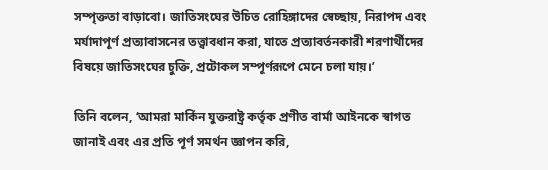সম্পৃক্ততা বাড়াবো। জাতিসংঘের উচিত রোহিঙ্গাদের স্বেচ্ছায়, নিরাপদ এবং মর্যাদাপূর্ণ প্রত্যাবাসনের তত্ত্বাবধান করা, যাতে প্রত্যাবর্তনকারী শরণার্থীদের বিষয়ে জাতিসংঘের চুক্তি, প্রটোকল সম্পূর্ণরূপে মেনে চলা যায়।’

তিনি বলেন, ‘আমরা মার্কিন যুক্তরাষ্ট্র কর্তৃক প্রণীত বার্মা আইনকে স্বাগত জানাই এবং এর প্রতি পূর্ণ সমর্থন জ্ঞাপন করি,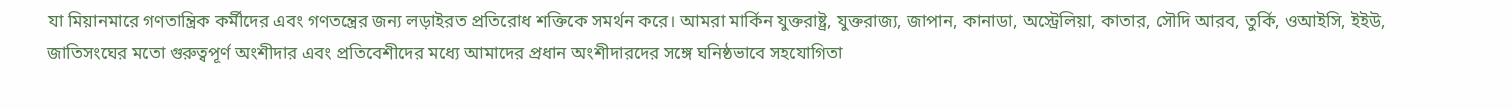যা মিয়ানমারে গণতান্ত্রিক কর্মীদের এবং গণতন্ত্রের জন্য লড়াইরত প্রতিরোধ শক্তিকে সমর্থন করে। আমরা মার্কিন যুক্তরাষ্ট্র, যুক্তরাজ্য, জাপান, কানাডা, অস্ট্রেলিয়া, কাতার, সৌদি আরব, তুর্কি, ওআইসি, ইইউ, জাতিসংঘের মতো গুরুত্বপূর্ণ অংশীদার এবং প্রতিবেশীদের মধ্যে আমাদের প্রধান অংশীদারদের সঙ্গে ঘনিষ্ঠভাবে সহযোগিতা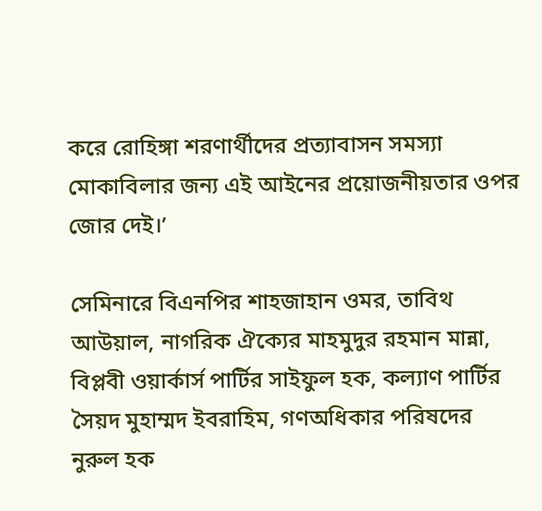করে রোহিঙ্গা শরণার্থীদের প্রত্যাবাসন সমস্যা মোকাবিলার জন্য এই আইনের প্রয়োজনীয়তার ওপর জোর দেই।’

সেমিনারে বিএনপির শাহজাহান ওমর, তাবিথ আউয়াল, নাগরিক ঐক্যের মাহমুদুর রহমান মান্না, বিপ্লবী ওয়ার্কার্স পার্টির সাইফুল হক, কল্যাণ পার্টির সৈয়দ মুহাম্মদ ইবরাহিম, গণঅধিকার পরিষদের নুরুল হক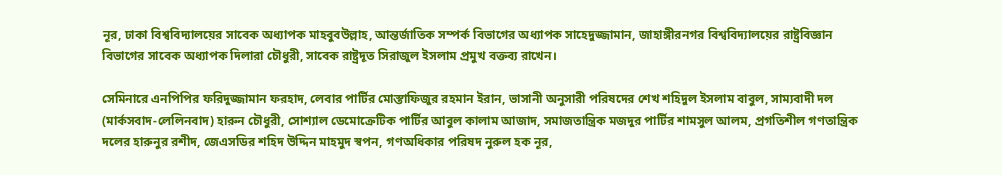নূর, ঢাকা বিশ্ববিদ্যালয়ের সাবেক অধ্যাপক মাহবুবউল্লাহ, আন্তর্জাতিক সম্পর্ক বিভাগের অধ্যাপক সাহেদুজ্জামান, জাহাঙ্গীরনগর বিশ্ববিদ্যালয়ের রাষ্ট্রবিজ্ঞান বিভাগের সাবেক অধ্যাপক দিলারা চৌধুরী, সাবেক রাষ্ট্রদূত সিরাজুল ইসলাম প্রমুখ বক্তব্য রাখেন।

সেমিনারে এনপিপির ফরিদুজ্জামান ফরহাদ, লেবার পার্টির মোস্তাফিজুর রহমান ইরান, ভাসানী অনুসারী পরিষদের শেখ শহিদুল ইসলাম বাবুল, সাম্যবাদী দল (মার্কসবাদ-লেলিনবাদ) হারুন চৌধুরী, সোশ্যাল ডেমোক্রেটিক পার্টির আবুল কালাম আজাদ, সমাজতান্ত্রিক মজদুর পার্টির শামসুল আলম, প্রগতিশীল গণতান্ত্রিক দলের হারুনুর রশীদ, জেএসডির শহিদ উদ্দিন মাহমুদ স্বপন, গণঅধিকার পরিষদ নুরুল হক নূর,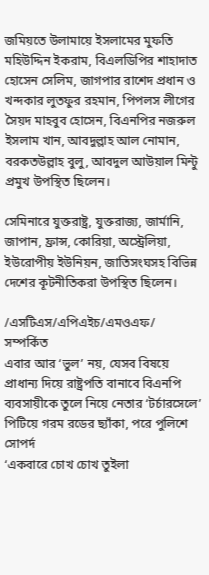জমিয়তে উলামায়ে ইসলামের মুফতি মহিউদ্দিন ইকরাম, বিএলডিপির শাহাদাত হোসেন সেলিম, জাগপার রাশেদ প্রধান ও খন্দকার লুতফুর রহমান, পিপলস লীগের সৈয়দ মাহবুব হোসেন, বিএনপির নজরুল ইসলাম খান, আবদুল্লাহ আল নোমান, বরকতউল্লাহ বুলু, আবদুল আউয়াল মিন্টু প্রমুখ উপস্থিত ছিলেন।

সেমিনারে যুক্তরাষ্ট্র, যুক্তরাজ্য, জার্মানি, জাপান, ফ্রান্স, কোরিয়া, অস্ট্রেলিয়া, ইউরোপীয় ইউনিয়ন, জাতিসংঘসহ বিভিন্ন দেশের কূটনীতিকরা উপস্থিত ছিলেন।

/এসটিএস/এপিএইচ/এমওএফ/
সম্পর্কিত
এবার আর ‘ভুল’ নয়, যেসব বিষয়ে প্রাধান্য দিয়ে রাষ্ট্রপতি বানাবে বিএনপি
ব্যবসায়ীকে তুলে নিয়ে নেতার ‘টর্চারসেলে’ পিটিয়ে গরম রডের ছ্যাঁকা, পরে পুলিশে সোপর্দ
‘একবারে চোখ চোখ তুইলা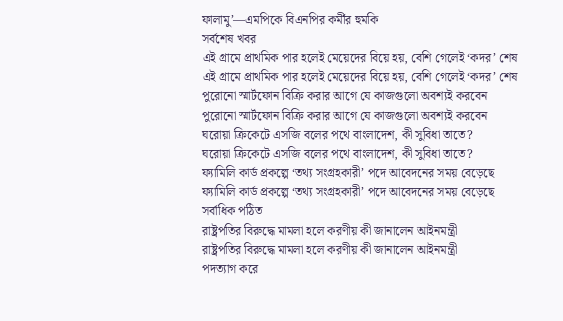ফালামু’—এমপিকে বিএনপির কর্মীর হুমকি
সর্বশেষ খবর
এই গ্রামে প্রাথমিক পার হলেই মেয়েদের বিয়ে হয়, বেশি গেলেই ‘কদর’ শেষ
এই গ্রামে প্রাথমিক পার হলেই মেয়েদের বিয়ে হয়, বেশি গেলেই ‘কদর’ শেষ
পুরোনো স্মার্টফোন বিক্রি করার আগে যে কাজগুলো অবশ্যই করবেন
পুরোনো স্মার্টফোন বিক্রি করার আগে যে কাজগুলো অবশ্যই করবেন
ঘরোয়া ক্রিকেটে এসজি বলের পথে বাংলাদেশ, কী সুবিধা তাতে?
ঘরোয়া ক্রিকেটে এসজি বলের পথে বাংলাদেশ, কী সুবিধা তাতে?
ফ্যামিলি কার্ড প্রকল্পে ‘তথ্য সংগ্রহকারী’ পদে আবেদনের সময় বেড়েছে
ফ্যামিলি কার্ড প্রকল্পে ‘তথ্য সংগ্রহকারী’ পদে আবেদনের সময় বেড়েছে
সর্বাধিক পঠিত
রাষ্ট্রপতির বিরুদ্ধে মামলা হলে করণীয় কী জানালেন আইনমন্ত্রী
রাষ্ট্রপতির বিরুদ্ধে মামলা হলে করণীয় কী জানালেন আইনমন্ত্রী
পদত্যাগ করে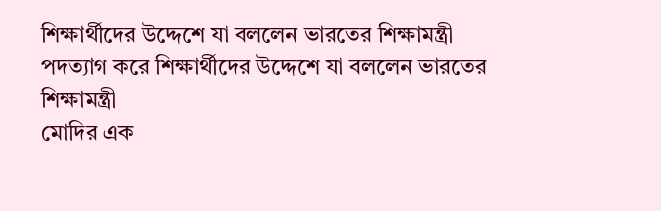শিক্ষার্থীদের উদ্দেশে যা বললেন ভারতের শিক্ষামন্ত্রী
পদত্যাগ করে শিক্ষার্থীদের উদ্দেশে যা বললেন ভারতের শিক্ষামন্ত্রী
মোদির এক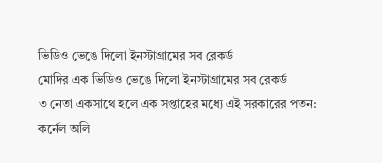ভিডিও ভেঙে দিলো ইনস্টাগ্রামের সব রেকর্ড
মোদির এক ভিডিও ভেঙে দিলো ইনস্টাগ্রামের সব রেকর্ড
৩ নেতা একসাথে হলে এক সপ্তাহের মধ্যে এই সরকারের পতন: কর্নেল অলি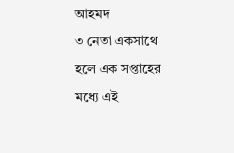আহমদ
৩ নেতা একসাথে হলে এক সপ্তাহের মধ্যে এই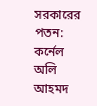সরকারের পতন: কর্নেল অলি আহমদ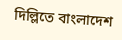দিল্লিতে বাংলাদেশ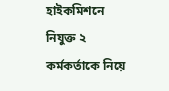হাইকমিশনে নিযুক্ত ২ কর্মকর্তাকে নিয়ে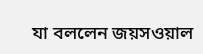যা বললেন জয়সওয়াল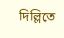দিল্লিতে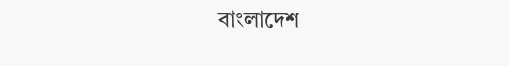বাংলাদেশ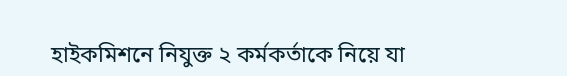হাইকমিশনে নিযুক্ত ২ কর্মকর্তাকে নিয়ে যা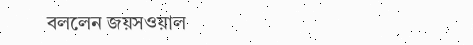বললেন জয়সওয়াল